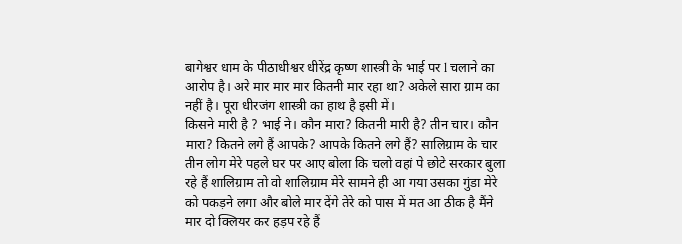बागेश्वर धाम के पीठाधीश्वर धीरेंद्र कृष्ण शास्त्री के भाई पर l चलाने का आरोप है। अरे मार मार मार कितनी मार रहा था? अकेले सारा ग्राम का नहीं है। पूरा धीरजंग शास्त्री का हाथ है इसी में।
किसने मारी है ? भाई ने। कौन मारा? कितनी मारी है? तीन चार। कौन मारा? कितने लगे हैं आपके? आपके कितने लगे हैं? सालिग्राम के चार तीन लोग मेरे पहले घर पर आए बोला कि चलो वहां पे छोटे सरकार बुला रहे हैं शालिग्राम तो वो शालिग्राम मेरे सामने ही आ गया उसका गुंडा मेरे को पकड़ने लगा और बोले मार देंगे तेरे को पास में मत आ ठीक है मैंने मार दो क्लियर कर हड़प रहे हैं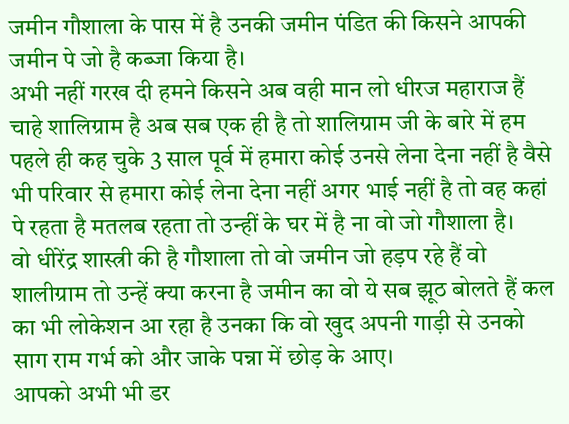जमीन गौशाला के पास में है उनकी जमीन पंडित की किसने आपकी जमीन पे जो है कब्जा किया है।
अभी नहीं गरख दी हमने किसने अब वही मान लो धीरज महाराज हैं चाहे शालिग्राम है अब सब एक ही है तो शालिग्राम जी के बारे में हम पहले ही कह चुके 3 साल पूर्व में हमारा कोई उनसे लेना देना नहीं है वैसे भी परिवार से हमारा कोई लेना देना नहीं अगर भाई नहीं है तो वह कहां पे रहता है मतलब रहता तो उन्हीं के घर में है ना वो जो गौशाला है।
वो धीरेंद्र शास्त्री की है गौशाला तो वो जमीन जो हड़प रहे हैं वो शालीग्राम तो उन्हें क्या करना है जमीन का वो ये सब झूठ बोलते हैं कल का भी लोकेशन आ रहा है उनका कि वो खुद अपनी गाड़ी से उनको साग राम गर्भ को और जाके पन्ना में छोड़ के आए।
आपको अभी भी डर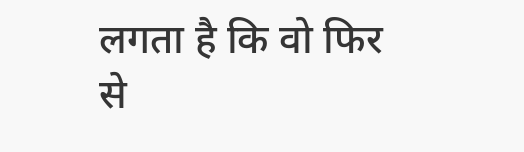लगता है कि वो फिर से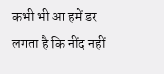कभी भी आ हमें डर लगता है कि नींद नहीं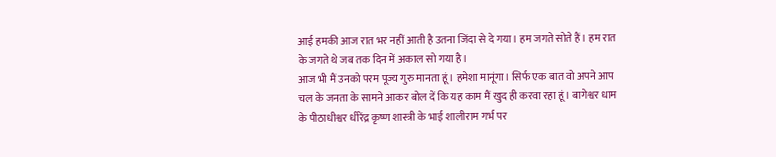आई हमकी आज रात भर नहीं आती है उतना जिंदा से दे गया। हम जगते सोते हैं। हम रात के जगते थे जब तक दिन में अकाल सो गया है।
आज भी मैं उनको परम पूज्य गुरु मानता हूं। हमेशा मानूंगा। सिर्फ एक बात वो अपने आप चल के जनता के सामने आकर बोल दें कि यह काम मैं खुद ही करवा रहा हूं। बागेश्वर धाम के पीठाधीश्वर धीरेंद्र कृष्ण शास्त्री के भाई शालीराम गर्भ पर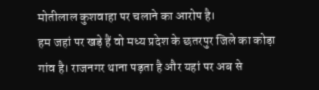मोतीलाल कुशवाहा पर चलाने का आरोप है।
हम जहां पर खड़े हैं वो मध्य प्रदेश के छतरपुर जिले का कोड़ा गांव है। राजनगर थाना पड़ता है और यहां पर अब से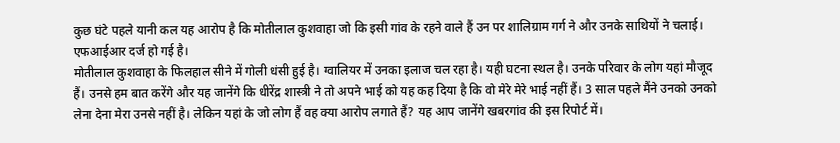कुछ घंटे पहले यानी कल यह आरोप है कि मोतीलाल कुशवाहा जो कि इसी गांव के रहने वाले हैं उन पर शालिग्राम गर्ग ने और उनके साथियों ने चलाई। एफआईआर दर्ज हो गई है।
मोतीलाल कुशवाहा के फिलहाल सीने में गोली धंसी हुई है। ग्वालियर में उनका इलाज चल रहा है। यही घटना स्थल है। उनके परिवार के लोग यहां मौजूद हैं। उनसे हम बात करेंगे और यह जानेंगे कि धीरेंद्र शास्त्री ने तो अपने भाई को यह कह दिया है कि वो मेरे मेरे भाई नहीं हैं। 3 साल पहले मैंने उनको उनको लेना देना मेरा उनसे नहीं है। लेकिन यहां के जो लोग हैं वह क्या आरोप लगाते हैं? यह आप जानेंगे खबरगांव की इस रिपोर्ट में।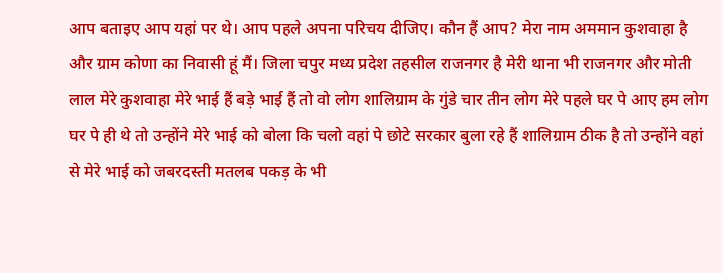आप बताइए आप यहां पर थे। आप पहले अपना परिचय दीजिए। कौन हैं आप? मेरा नाम अममान कुशवाहा है और ग्राम कोणा का निवासी हूं मैं। जिला चपुर मध्य प्रदेश तहसील राजनगर है मेरी थाना भी राजनगर और मोती लाल मेरे कुशवाहा मेरे भाई हैं बड़े भाई हैं तो वो लोग शालिग्राम के गुंडे चार तीन लोग मेरे पहले घर पे आए हम लोग घर पे ही थे तो उन्होंने मेरे भाई को बोला कि चलो वहां पे छोटे सरकार बुला रहे हैं शालिग्राम ठीक है तो उन्होंने वहां से मेरे भाई को जबरदस्ती मतलब पकड़ के भी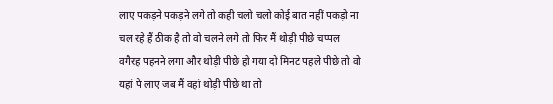लाए पकड़ने पकड़ने लगे तो कही चलो चलो कोई बात नहीं पकड़ो ना चल रहे हैं ठीक है तो वो चलने लगे तो फिर मैं थोड़ी पीछे चप्पल वगैरह पहनने लगा और थोड़ी पीछे हो गया दो मिनट पहले पीछे तो वो यहां पे लाए जब मैं वहां थोड़ी पीछे था तो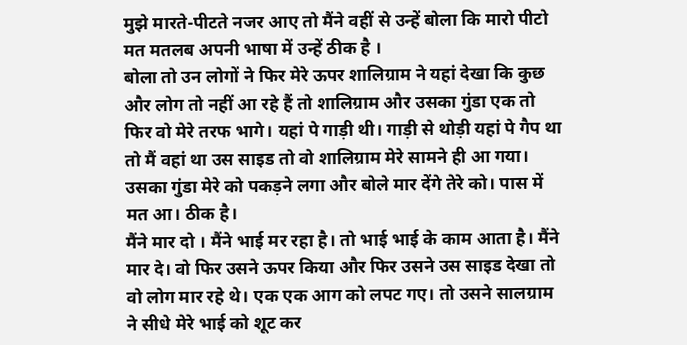मुझे मारते-पीटते नजर आए तो मैंने वहीं से उन्हें बोला कि मारो पीटो मत मतलब अपनी भाषा में उन्हें ठीक है ।
बोला तो उन लोगों ने फिर मेरे ऊपर शालिग्राम ने यहां देखा कि कुछ और लोग तो नहीं आ रहे हैं तो शालिग्राम और उसका गुंडा एक तो फिर वो मेरे तरफ भागे। यहां पे गाड़ी थी। गाड़ी से थोड़ी यहां पे गैप था तो मैं वहां था उस साइड तो वो शालिग्राम मेरे सामने ही आ गया। उसका गुंडा मेरे को पकड़ने लगा और बोले मार देंगे तेरे को। पास में मत आ। ठीक है।
मैंने मार दो । मैंने भाई मर रहा है। तो भाई भाई के काम आता है। मैंने मार दे। वो फिर उसने ऊपर किया और फिर उसने उस साइड देखा तो वो लोग मार रहे थे। एक एक आग को लपट गए। तो उसने सालग्राम ने सीधे मेरे भाई को शूट कर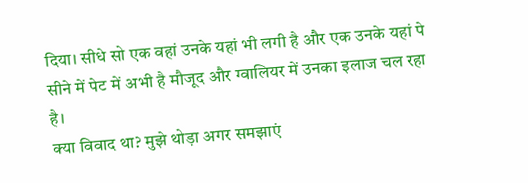दिया। सीधे सो एक वहां उनके यहां भी लगी है और एक उनके यहां पे सीने में पेट में अभी है मौजूद और ग्वालियर में उनका इलाज चल रहा है।
क्या विवाद था? मुझे थोड़ा अगर समझाएं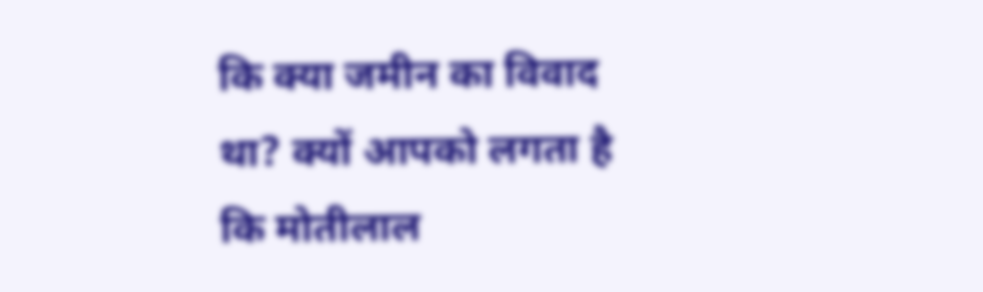कि क्या जमीन का विवाद था? क्यों आपको लगता है कि मोतीलाल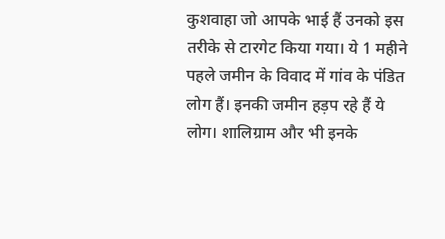कुशवाहा जो आपके भाई हैं उनको इस तरीके से टारगेट किया गया। ये 1 महीने पहले जमीन के विवाद में गांव के पंडित लोग हैं। इनकी जमीन हड़प रहे हैं ये लोग। शालिग्राम और भी इनके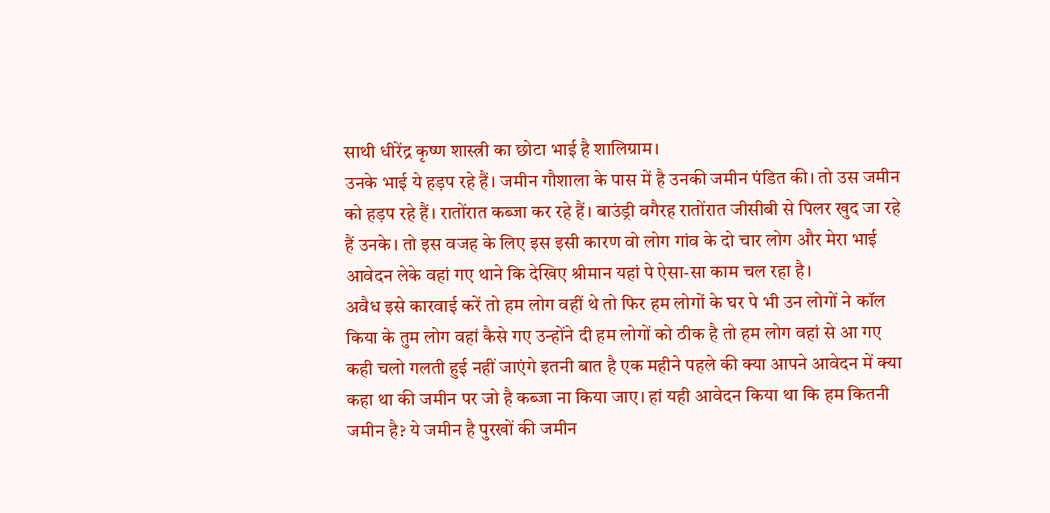साथी धीरेंद्र कृष्ण शास्त्री का छोटा भाई है शालिग्राम।
उनके भाई ये हड़प रहे हैं। जमीन गौशाला के पास में है उनकी जमीन पंडित की। तो उस जमीन को हड़प रहे हैं। रातोंरात कब्जा कर रहे हैं। बाउंड्री वगैरह रातोंरात जीसीबी से पिलर खुद जा रहे हैं उनके। तो इस वजह के लिए इस इसी कारण वो लोग गांव के दो चार लोग और मेरा भाई आवेदन लेके वहां गए थाने कि देखिए श्रीमान यहां पे ऐसा-सा काम चल रहा है।
अवैध इसे कारवाई करें तो हम लोग वहीं थे तो फिर हम लोगों के घर पे भी उन लोगों ने कॉल किया के तुम लोग वहां कैसे गए उन्होंने दी हम लोगों को ठीक है तो हम लोग वहां से आ गए कही चलो गलती हुई नहीं जाएंगे इतनी बात है एक महीने पहले की क्या आपने आवेदन में क्या कहा था की जमीन पर जो है कब्जा ना किया जाए। हां यही आवेदन किया था कि हम कितनी जमीन है? ये जमीन है पुरखों की जमीन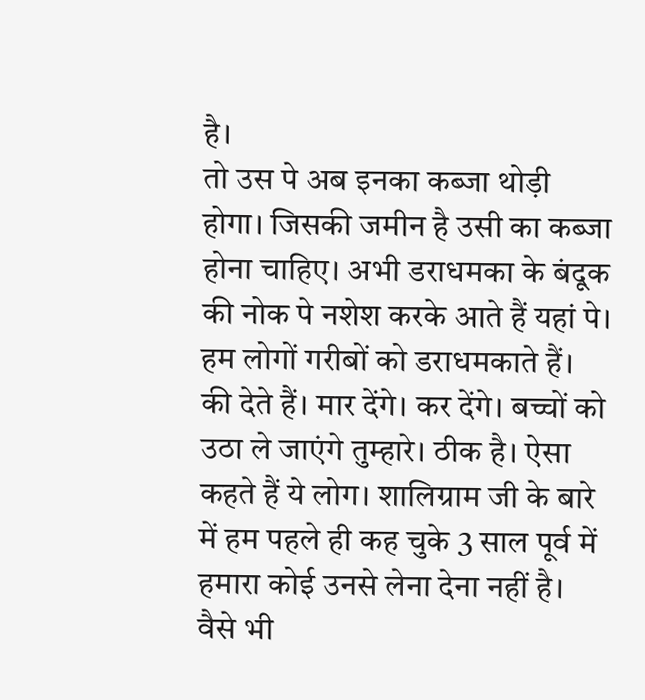है।
तो उस पे अब इनका कब्जा थोड़ी होगा। जिसकी जमीन है उसी का कब्जा होना चाहिए। अभी डराधमका के बंदूक की नोक पे नशेश करके आते हैं यहां पे। हम लोगों गरीबों को डराधमकाते हैं। की देते हैं। मार देंगे। कर देंगे। बच्चों को उठा ले जाएंगे तुम्हारे। ठीक है। ऐसा कहते हैं ये लोग। शालिग्राम जी के बारे में हम पहले ही कह चुके 3 साल पूर्व में हमारा कोई उनसे लेना देना नहीं है। वैसे भी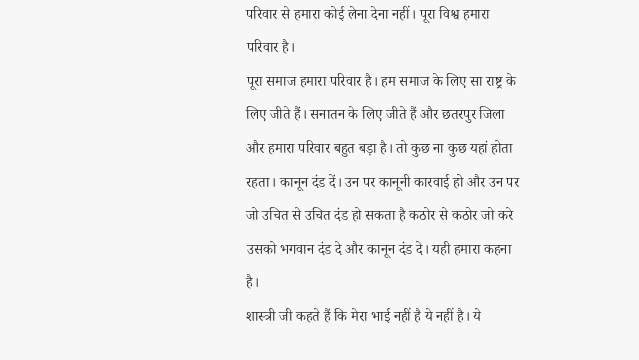परिवार से हमारा कोई लेना देना नहीं। पूरा विश्व हमारा परिवार है।
पूरा समाज हमारा परिवार है। हम समाज के लिए सा राष्ट्र के लिए जीते हैं। सनातन के लिए जीते हैं और छतरपुर जिला और हमारा परिवार बहुत बड़ा है। तो कुछ ना कुछ यहां होता रहता। कानून दंड दें। उन पर कानूनी कारवाई हो और उन पर जो उचित से उचित दंड हो सकता है कठोर से कठोर जो करे उसको भगवान दंड दे और कानून दंड दे। यही हमारा कहना है।
शास्त्री जी कहते हैं कि मेरा भाई नहीं है ये नहीं है। ये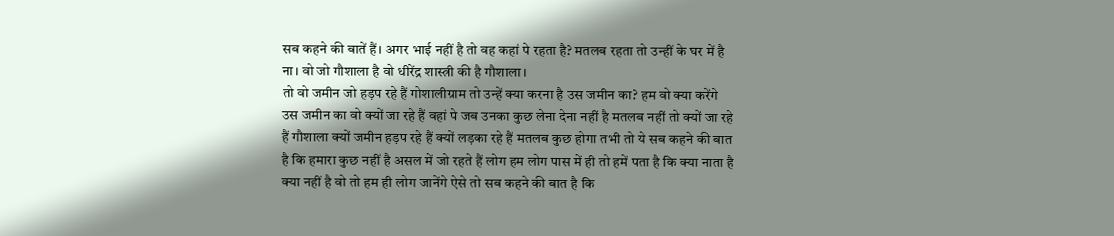सब कहने की बातें हैं। अगर भाई नहीं है तो वह कहां पे रहता है? मतलब रहता तो उन्हीं के घर में है ना। वो जो गौशाला है वो धीरेंद्र शास्त्री की है गौशाला।
तो वो जमीन जो हड़प रहे हैं गोशालीग्राम तो उन्हें क्या करना है उस जमीन का? हम वो क्या करेंगे उस जमीन का वो क्यों जा रहे हैं वहां पे जब उनका कुछ लेना देना नहीं है मतलब नहीं तो क्यों जा रहे हैं गौशाला क्यों जमीन हड़प रहे हैं क्यों लड़का रहे हैं मतलब कुछ होगा तभी तो ये सब कहने की बात है कि हमारा कुछ नहीं है असल में जो रहते हैं लोग हम लोग पास में ही तो हमें पता है कि क्या नाता है क्या नहीं है वो तो हम ही लोग जानेंगे ऐसे तो सब कहने की बात है कि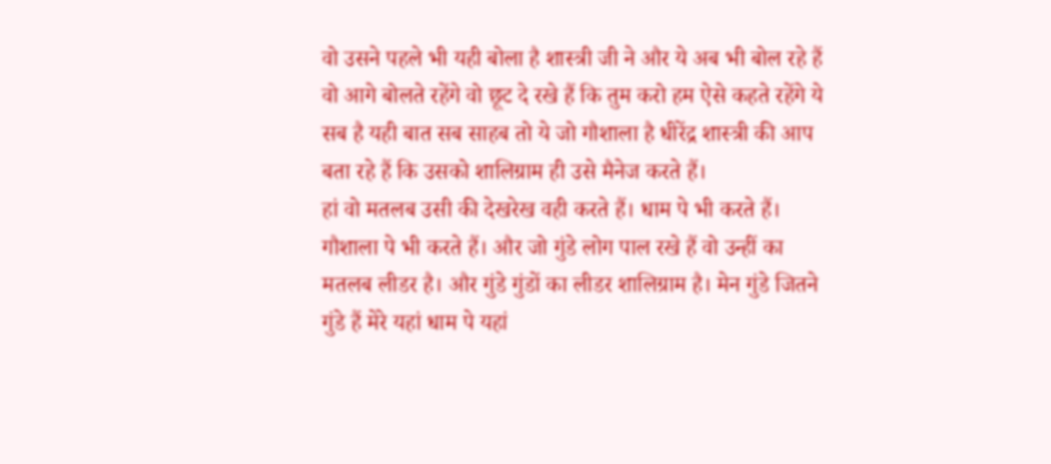वो उसने पहले भी यही बोला है शास्त्री जी ने और ये अब भी बोल रहे हैं वो आगे बोलते रहेंगे वो छूट दे रखे हैं कि तुम करो हम ऐसे कहते रहेंगे ये सब है यही बात सब साहब तो ये जो गौशाला है धीरेंद्र शास्त्री की आप बता रहे हैं कि उसको शालिग्राम ही उसे मैनेज करते हैं।
हां वो मतलब उसी की देखरेख वही करते हैं। धाम पे भी करते हैं। गौशाला पे भी करते हैं। और जो गुंडे लोग पाल रखे हैं वो उन्हीं का मतलब लीडर है। और गुंडे गुंडों का लीडर शालिग्राम है। मेन गुंडे जितने गुंडे हैं मेरे यहां धाम पे यहां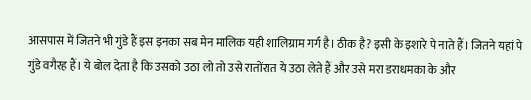आसपास में जितने भी गुंडे हैं इस इनका सब मेन मालिक यही शालिग्राम गर्ग है। ठीक है? इसी के इशारे पे नाते हैं। जितने यहां पे गुंडे वगैरह हैं। ये बोल देता है कि उसको उठा लो तो उसे रातोंरात ये उठा लेते हैं और उसे मरा डराधमका के और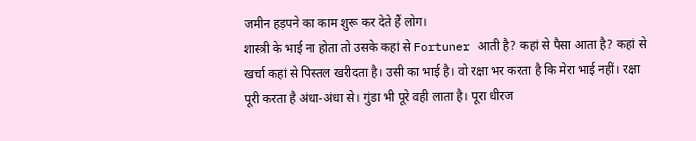जमीन हड़पने का काम शुरू कर देते हैं लोग।
शास्त्री के भाई ना होता तो उसके कहां से Fortuner आती है? कहां से पैसा आता है? कहां से खर्चा कहां से पिस्तल खरीदता है। उसी का भाई है। वो रक्षा भर करता है कि मेरा भाई नहीं। रक्षा पूरी करता है अंधा-अंधा से। गुंडा भी पूरे वही लाता है। पूरा धीरज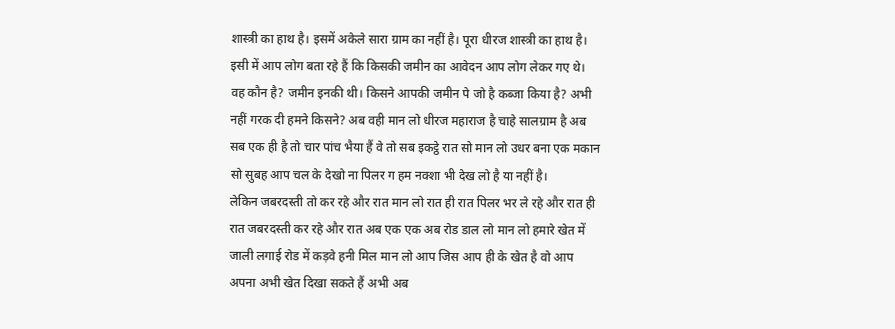शास्त्री का हाथ है। इसमें अकेले सारा ग्राम का नहीं है। पूरा धीरज शास्त्री का हाथ है। इसी में आप लोग बता रहे हैं कि किसकी जमीन का आवेदन आप लोग लेकर गए थे। वह कौन है? जमीन इनकी थी। किसने आपकी जमीन पे जो है कब्जा किया है? अभी नहीं गरक दी हमने किसने? अब वही मान लो धीरज महाराज है चाहे सालग्राम है अब सब एक ही है तो चार पांच भैया हैं वे तो सब इकट्ठे रात सो मान लो उधर बना एक मकान सो सुबह आप चल के देखो ना पिलर ग हम नक्शा भी देख लो है या नहीं है।
लेकिन जबरदस्ती तो कर रहे और रात मान लो रात ही रात पिलर भर ले रहे और रात ही रात जबरदस्ती कर रहे और रात अब एक एक अब रोड डाल लो मान लो हमारे खेत में जाली लगाई रोड में कड़वे हनी मिल मान लो आप जिस आप ही के खेत है वो आप अपना अभी खेत दिखा सकते हैं अभी अब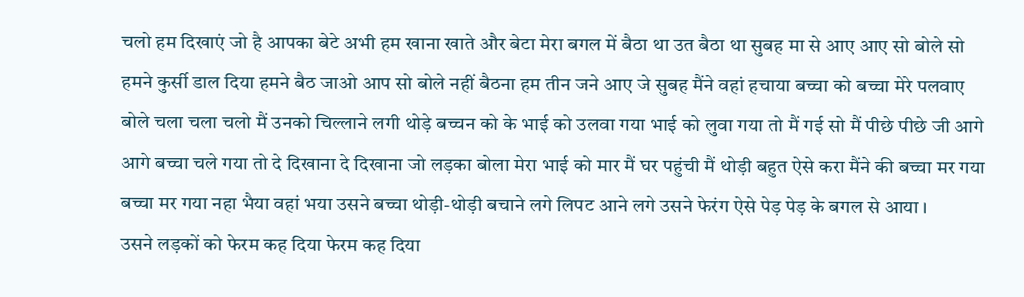चलो हम दिखाएं जो है आपका बेटे अभी हम खाना खाते और बेटा मेरा बगल में बैठा था उत बैठा था सुबह मा से आए आए सो बोले सो हमने कुर्सी डाल दिया हमने बैठ जाओ आप सो बोले नहीं बैठना हम तीन जने आए जे सुबह मैंने वहां हचाया बच्चा को बच्चा मेरे पलवाए बोले चला चला चलो मैं उनको चिल्लाने लगी थोड़े बच्चन को के भाई को उलवा गया भाई को लुवा गया तो मैं गई सो मैं पीछे पीछे जी आगे आगे बच्चा चले गया तो दे दिखाना दे दिखाना जो लड़का बोला मेरा भाई को मार मैं घर पहुंची मैं थोड़ी बहुत ऐसे करा मैंने की बच्चा मर गया बच्चा मर गया नहा भैया वहां भया उसने बच्चा थोड़ी-थोड़ी बचाने लगे लिपट आने लगे उसने फेरंग ऐसे पेड़ पेड़ के बगल से आया ।
उसने लड़कों को फेरम कह दिया फेरम कह दिया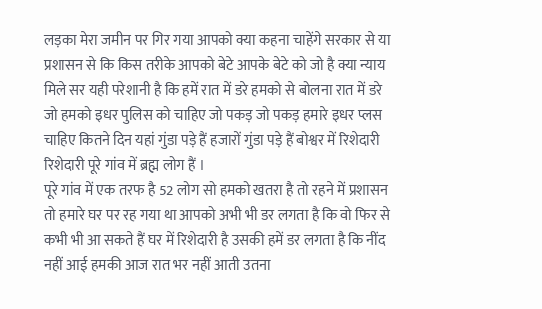लड़का मेरा जमीन पर गिर गया आपको क्या कहना चाहेंगे सरकार से या प्रशासन से कि किस तरीके आपको बेटे आपके बेटे को जो है क्या न्याय मिले सर यही परेशानी है कि हमें रात में डरे हमको से बोलना रात में डरे जो हमको इधर पुलिस को चाहिए जो पकड़ जो पकड़ हमारे इधर प्लस चाहिए कितने दिन यहां गुंडा पड़े हैं हजारों गुंडा पड़े हैं बोश्वर में रिशेदारी रिशेदारी पूरे गांव में ब्रह्म लोग हैं ।
पूरे गांव में एक तरफ है 52 लोग सो हमको खतरा है तो रहने में प्रशासन तो हमारे घर पर रह गया था आपको अभी भी डर लगता है कि वो फिर से कभी भी आ सकते हैं घर में रिशेदारी है उसकी हमें डर लगता है कि नींद नहीं आई हमकी आज रात भर नहीं आती उतना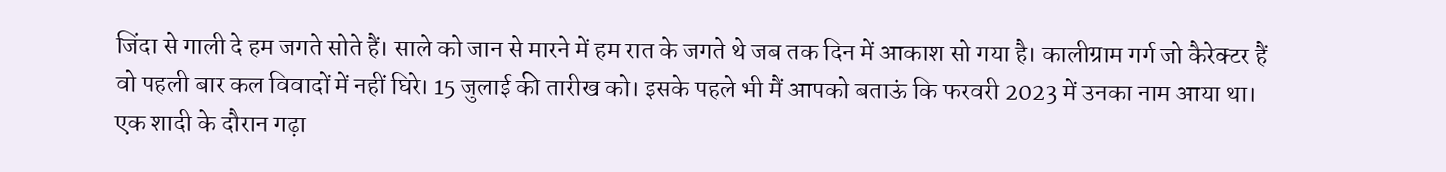जिंदा से गाली दे हम जगते सोते हैं। साले को जान से मारने में हम रात के जगते थे जब तक दिन में आकाश सो गया है। कालीग्राम गर्ग जो कैरेक्टर हैं वो पहली बार कल विवादों में नहीं घिरे। 15 जुलाई की तारीख को। इसके पहले भी मैं आपको बताऊं कि फरवरी 2023 में उनका नाम आया था। एक शादी के दौरान गढ़ा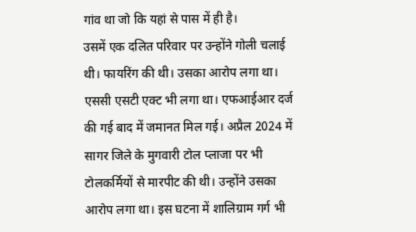गांव था जो कि यहां से पास में ही है।
उसमें एक दलित परिवार पर उन्होंने गोली चलाई थी। फायरिंग की थी। उसका आरोप लगा था। एससी एसटी एक्ट भी लगा था। एफआईआर दर्ज की गई बाद में जमानत मिल गई। अप्रैल 2024 में सागर जिले के मुगवारी टोल प्लाजा पर भी टोलकर्मियों से मारपीट की थी। उन्होंने उसका आरोप लगा था। इस घटना में शालिग्राम गर्ग भी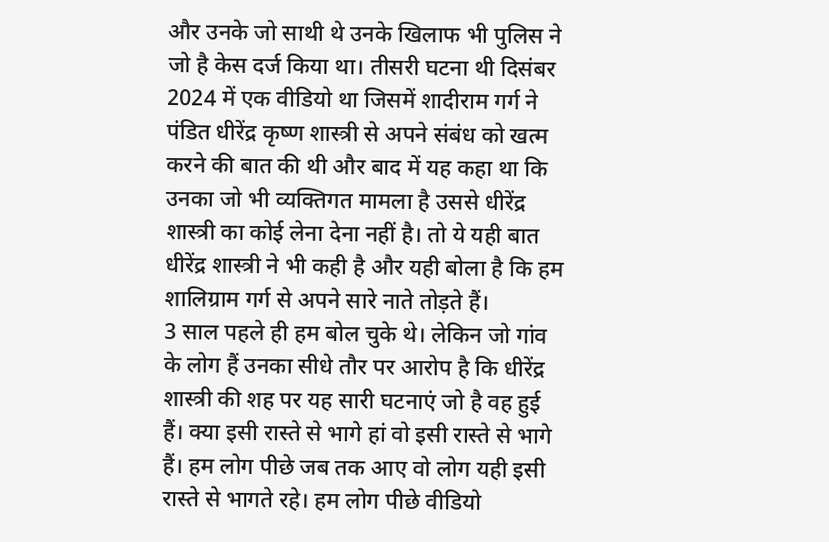और उनके जो साथी थे उनके खिलाफ भी पुलिस ने जो है केस दर्ज किया था। तीसरी घटना थी दिसंबर 2024 में एक वीडियो था जिसमें शादीराम गर्ग ने पंडित धीरेंद्र कृष्ण शास्त्री से अपने संबंध को खत्म करने की बात की थी और बाद में यह कहा था कि उनका जो भी व्यक्तिगत मामला है उससे धीरेंद्र शास्त्री का कोई लेना देना नहीं है। तो ये यही बात धीरेंद्र शास्त्री ने भी कही है और यही बोला है कि हम शालिग्राम गर्ग से अपने सारे नाते तोड़ते हैं।
3 साल पहले ही हम बोल चुके थे। लेकिन जो गांव के लोग हैं उनका सीधे तौर पर आरोप है कि धीरेंद्र शास्त्री की शह पर यह सारी घटनाएं जो है वह हुई हैं। क्या इसी रास्ते से भागे हां वो इसी रास्ते से भागे हैं। हम लोग पीछे जब तक आए वो लोग यही इसी रास्ते से भागते रहे। हम लोग पीछे वीडियो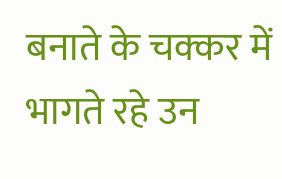बनाते के चक्कर में भागते रहे उन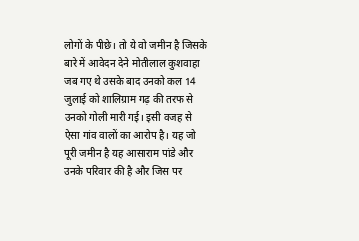लोगों के पीछे। तो ये वो जमीन है जिसके बारे में आवेदन देने मोतीलाल कुशवाहा जब गए थे उसके बाद उनको कल 14 जुलाई को शालिग्राम गढ़ की तरफ से उनको गोली मारी गई। इसी वजह से ऐसा गांव वालों का आरोप है। यह जो पूरी जमीन है यह आसाराम पांडे और उनके परिवार की है और जिस पर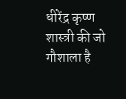धीरेंद्र कृष्ण शास्त्री की जो गौशाला है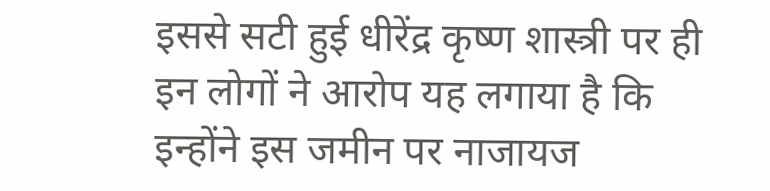इससे सटी हुई धीरेंद्र कृष्ण शास्त्री पर ही इन लोगों ने आरोप यह लगाया है कि इन्होंने इस जमीन पर नाजायज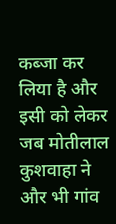कब्जा कर लिया है और इसी को लेकर जब मोतीलाल कुशवाहा ने और भी गांव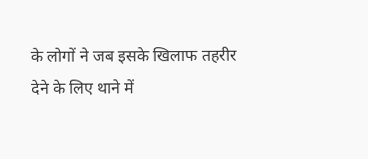के लोगों ने जब इसके खिलाफ तहरीर देने के लिए थाने में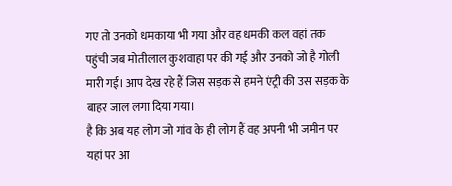गए तो उनको धमकाया भी गया और वह धमकी कल वहां तक पहुंची जब मोतीलाल कुशवाहा पर की गई और उनको जो है गोली मारी गई। आप देख रहे हैं जिस सड़क से हमने एंट्री की उस सड़क के बाहर जाल लगा दिया गया।
है कि अब यह लोग जो गांव के ही लोग हैं वह अपनी भी जमीन पर यहां पर आ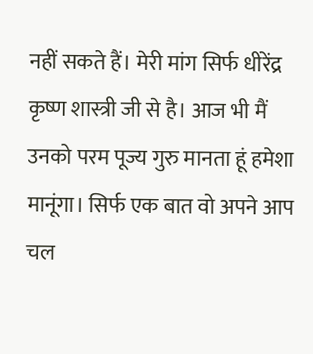नहीं सकते हैं। मेरी मांग सिर्फ धीरेंद्र कृष्ण शास्त्री जी से है। आज भी मैं उनको परम पूज्य गुरु मानता हूं हमेशा मानूंगा। सिर्फ एक बात वो अपने आप चल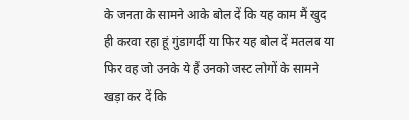के जनता के सामने आके बोल दें कि यह काम मैं खुद ही करवा रहा हूं गुंडागर्दी या फिर यह बोल दें मतलब या फिर वह जो उनके ये हैं उनको जस्ट लोगों के सामने खड़ा कर दें कि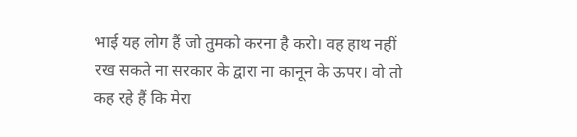भाई यह लोग हैं जो तुमको करना है करो। वह हाथ नहीं रख सकते ना सरकार के द्वारा ना कानून के ऊपर। वो तो कह रहे हैं कि मेरा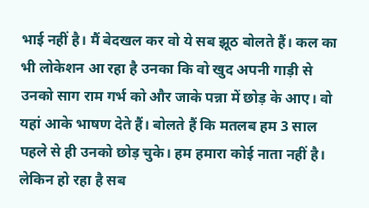भाई नहीं है। मैं बेदखल कर वो ये सब झूठ बोलते हैं। कल का भी लोकेशन आ रहा है उनका कि वो खुद अपनी गाड़ी से उनको साग राम गर्भ को और जाके पन्ना में छोड़ के आए। वो यहां आके भाषण देते हैं। बोलते हैं कि मतलब हम 3 साल पहले से ही उनको छोड़ चुके। हम हमारा कोई नाता नहीं है।
लेकिन हो रहा है सब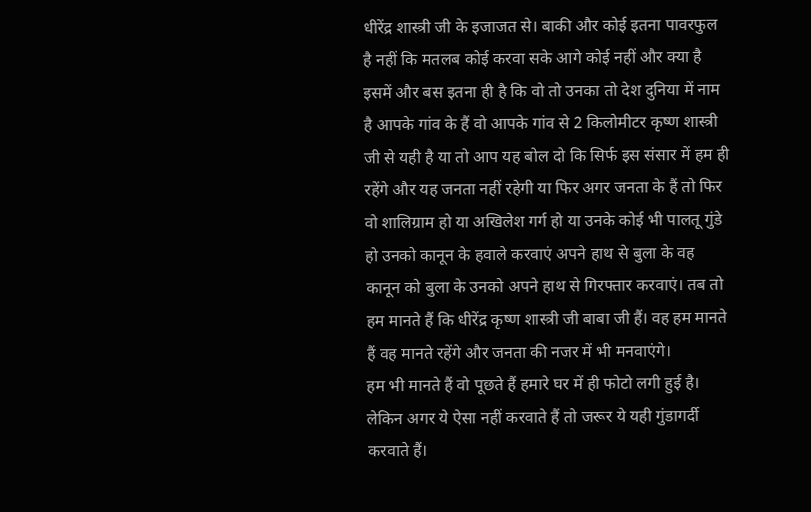धीरेंद्र शास्त्री जी के इजाजत से। बाकी और कोई इतना पावरफुल है नहीं कि मतलब कोई करवा सके आगे कोई नहीं और क्या है इसमें और बस इतना ही है कि वो तो उनका तो देश दुनिया में नाम है आपके गांव के हैं वो आपके गांव से 2 किलोमीटर कृष्ण शास्त्री जी से यही है या तो आप यह बोल दो कि सिर्फ इस संसार में हम ही रहेंगे और यह जनता नहीं रहेगी या फिर अगर जनता के हैं तो फिर वो शालिग्राम हो या अखिलेश गर्ग हो या उनके कोई भी पालतू गुंडे हो उनको कानून के हवाले करवाएं अपने हाथ से बुला के वह कानून को बुला के उनको अपने हाथ से गिरफ्तार करवाएं। तब तो हम मानते हैं कि धीरेंद्र कृष्ण शास्त्री जी बाबा जी हैं। वह हम मानते हैं वह मानते रहेंगे और जनता की नजर में भी मनवाएंगे।
हम भी मानते हैं वो पूछते हैं हमारे घर में ही फोटो लगी हुई है। लेकिन अगर ये ऐसा नहीं करवाते हैं तो जरूर ये यही गुंडागर्दी करवाते हैं।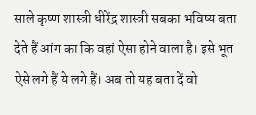साले कृष्ण शास्त्री धीरेंद्र शास्त्री सबका भविष्य बता देते हैं आंग का कि वहां ऐसा होने वाला है। इसे भूत ऐसे लगे हैं ये लगे हैं। अब तो यह बता दें वो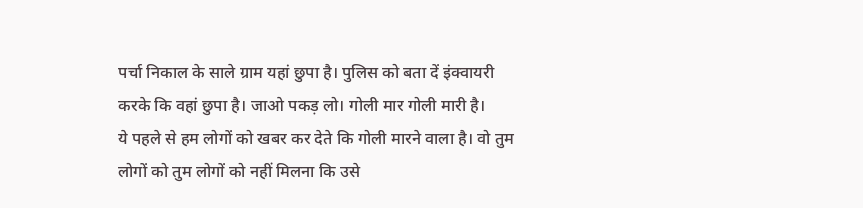पर्चा निकाल के साले ग्राम यहां छुपा है। पुलिस को बता दें इंक्वायरी करके कि वहां छुपा है। जाओ पकड़ लो। गोली मार गोली मारी है।
ये पहले से हम लोगों को खबर कर देते कि गोली मारने वाला है। वो तुम लोगों को तुम लोगों को नहीं मिलना कि उसे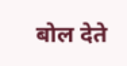बोल देते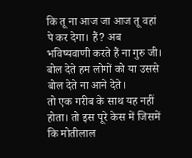कि तू ना आज जा आज तू वहां पे कर देगा। हैं? अब भविष्यवाणी करते हैं ना गुरु जी। बोल देते हम लोगों को या उससे बोल देते ना आने देते।
तो एक गरीब के साथ यह नहीं होता। तो इस पूरे केस में जिसमें कि मोतीलाल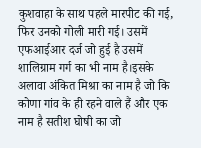कुशवाहा के साथ पहले मारपीट की गई, फिर उनको गोली मारी गई। उसमें एफआईआर दर्ज जो हुई है उसमें शालिग्राम गर्ग का भी नाम है।इसके अलावा अंकित मिश्रा का नाम है जो कि कोणा गांव के ही रहने वाले हैं और एक नाम है सतीश घोषी का जो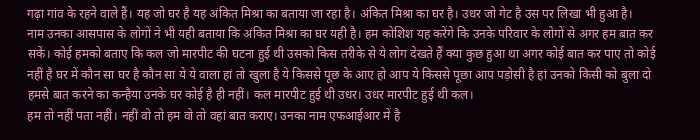गढ़ा गांव के रहने वाले हैं। यह जो घर है यह अंकित मिश्रा का बताया जा रहा है। अंकित मिश्रा का घर है। उधर जो गेट है उस पर लिखा भी हुआ है।
नाम उनका आसपास के लोगों ने भी यही बताया कि अंकित मिश्रा का घर यही है। हम कोशिश यह करेंगे कि उनके परिवार के लोगों से अगर हम बात कर सकें। कोई हमको बताए कि कल जो मारपीट की घटना हुई थी उसको किस तरीके से ये लोग देखते हैं क्या कुछ हुआ था अगर कोई बात कर पाए तो कोई नहीं है घर में कौन सा घर है कौन सा ये ये वाला हां तो खुला है ये किससे पूछ के आए हो आप ये किससे पूछा आप पड़ोसी है हां उनको किसी को बुला दो हमसे बात करने का कन्हैया उनके घर कोई है ही नहीं। कल मारपीट हुई थी उधर। उधर मारपीट हुई थी कल।
हम तो नहीं पता नहीं। नहीं वो तो हम वो तो वहां बात कराए। उनका नाम एफआईआर में है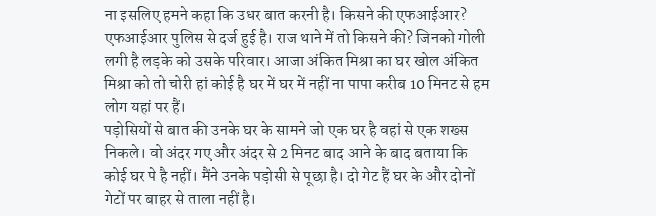ना इसलिए हमने कहा कि उधर बात करनी है। किसने की एफआईआर? एफआईआर पुलिस से दर्ज हुई है। राज थाने में तो किसने की? जिनको गोली लगी है लड़के को उसके परिवार। आजा अंकित मिश्रा का घर खोल अंकित मिश्रा को तो चोरी हां कोई है घर में घर में नहीं ना पापा करीब 10 मिनट से हम लोग यहां पर हैं।
पड़ोसियों से बात की उनके घर के सामने जो एक घर है वहां से एक शख्स निकले। वो अंदर गए और अंदर से 2 मिनट बाद आने के बाद बताया कि कोई घर पे है नहीं। मैंने उनके पड़ोसी से पूछा है। दो गेट हैं घर के और दोनों गेटों पर बाहर से ताला नहीं है।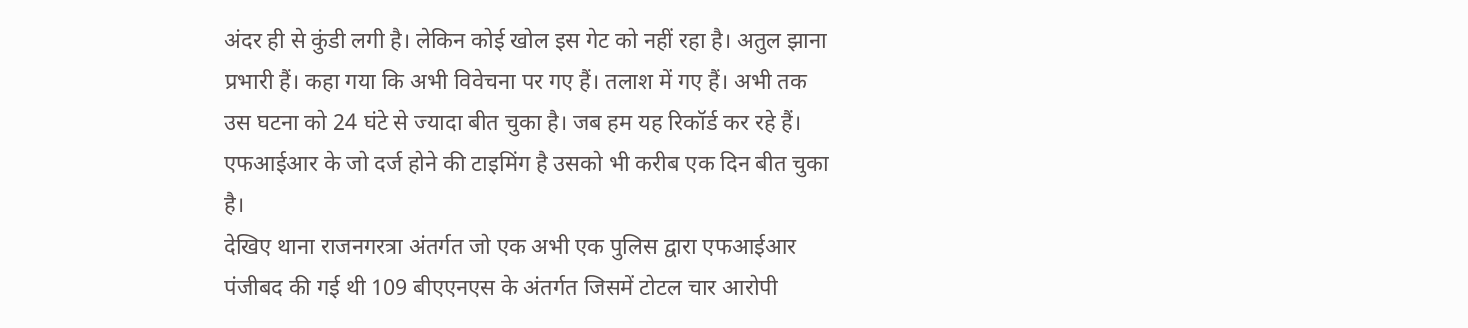अंदर ही से कुंडी लगी है। लेकिन कोई खोल इस गेट को नहीं रहा है। अतुल झाना प्रभारी हैं। कहा गया कि अभी विवेचना पर गए हैं। तलाश में गए हैं। अभी तक उस घटना को 24 घंटे से ज्यादा बीत चुका है। जब हम यह रिकॉर्ड कर रहे हैं। एफआईआर के जो दर्ज होने की टाइमिंग है उसको भी करीब एक दिन बीत चुका है।
देखिए थाना राजनगरत्रा अंतर्गत जो एक अभी एक पुलिस द्वारा एफआईआर पंजीबद की गई थी 109 बीएएनएस के अंतर्गत जिसमें टोटल चार आरोपी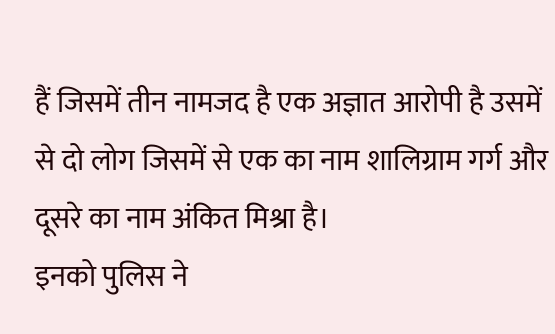हैं जिसमें तीन नामजद है एक अज्ञात आरोपी है उसमें से दो लोग जिसमें से एक का नाम शालिग्राम गर्ग और दूसरे का नाम अंकित मिश्रा है।
इनको पुलिस ने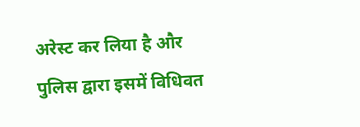अरेस्ट कर लिया है और पुलिस द्वारा इसमें विधिवत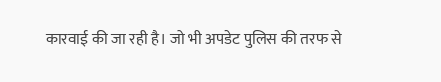कारवाई की जा रही है। जो भी अपडेट पुलिस की तरफ से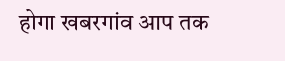होगा खबरगांव आप तक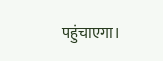पहुंचाएगा।